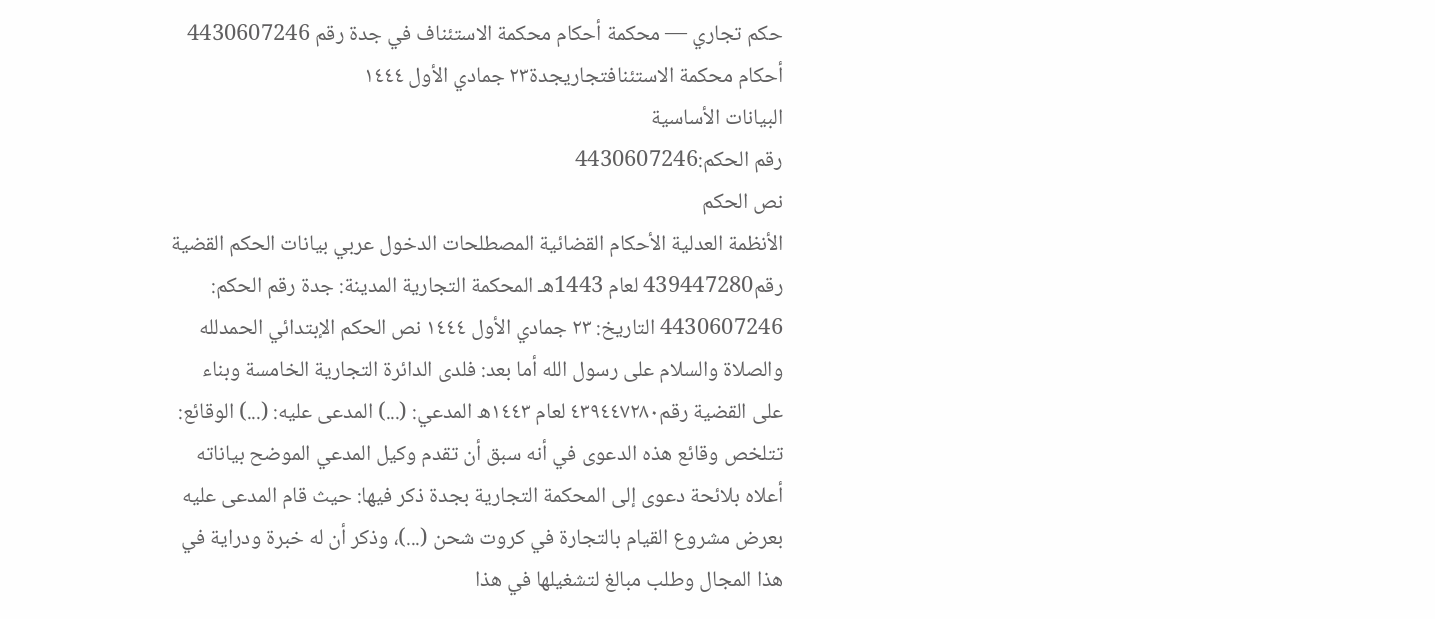حكم تجاري — محكمة أحكام محكمة الاستئناف في جدة رقم 4430607246
أحكام محكمة الاستئنافتجاريجدة٢٣ جمادي الأول ١٤٤٤
البيانات الأساسية
رقم الحكم:4430607246
نص الحكم
الأنظمة العدلية الأحكام القضائية المصطلحات الدخول عربي بيانات الحكم القضية رقم439447280 لعام 1443هـ المحكمة التجارية المدينة: جدة رقم الحكم: 4430607246 التاريخ: ٢٣ جمادي الأول ١٤٤٤ نص الحكم الإبتدائي الحمدلله والصلاة والسلام على رسول الله أما بعد: فلدى الدائرة التجارية الخامسة وبناء على القضية رقم٤٣٩٤٤٧٢٨٠ لعام ١٤٤٣ه المدعي: (...) المدعى عليه: (...) الوقائع: تتلخص وقائع هذه الدعوى في أنه سبق أن تقدم وكيل المدعي الموضح بياناته أعلاه بلائحة دعوى إلى المحكمة التجارية بجدة ذكر فيها: حيث قام المدعى عليه بعرض مشروع القيام بالتجارة في كروت شحن (...)، وذكر أن له خبرة ودراية في هذا المجال وطلب مبالغ لتشغيلها في هذا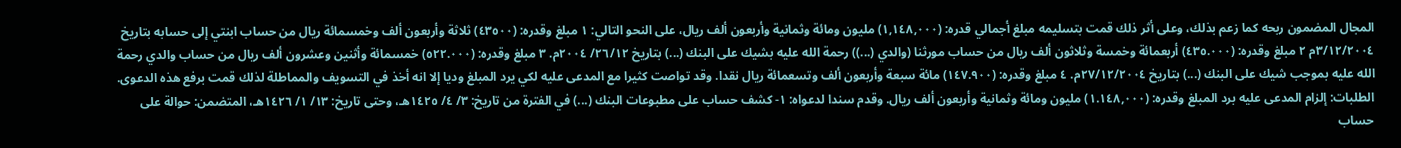المجال المضمون ربحه كما زعم بذلك، وعلى أثر ذلك قمت بتسليمه مبلغ أجمالي قدره: (١,١٤٨,٠٠٠) مليون ومائة وثمانية وأربعون ألف ريال، على النحو التالي: ١ مبلغ وقدره: (٤٣٥٠٠) ثلاثة وأربعون ألف وخمسمائة ريال من حساب ابنتي إلى حسابه بتاريخ ٣/١٢/٢٠٠٤م ٢ مبلغ وقدره: (٤٣٥.٠٠٠) أربعمائة وخمسة وثلاثون ألف ريال من حساب مورثنا (والدي (...)) رحمة الله عليه بشيك على البنك (...) بتاريخ ٢٦/١٢/ ٢٠٠٤م. ٣ مبلغ وقدره: (٥٢٢.٠٠٠) خمسمائة وأثنين وعشرون ألف ريال من حساب والدي رحمة الله عليه بموجب شيك على البنك (...) بتاريخ ٢٧/١٢/٢٠٠٤م. ٤ مبلغ وقدره: (١٤٧.٩٠٠) مائة سبعة وأربعون ألف وتسعمائة ريال نقدا. وقد تواصت كثيرا مع المدعى عليه لكي يرد المبلغ وديا إلا انه أخذ في التسويف والمماطلة لذلك قمت برفع هذه الدعوى. الطلبات: إلزام المدعى عليه برد المبلغ وقدره: (١.١٤٨,٠٠٠) مليون ومائة وثمانية وأربعون ألف ريال. وقدم سندا لدعواه: ١- كشف حساب على مطبوعات البنك (...) في الفترة من تاريخ: ٣/ ٤/ ١٤٢٥هـ، وحتى تاريخ: ١٣/ ١/ ١٤٢٦هـ، المتضمن: حوالة على حساب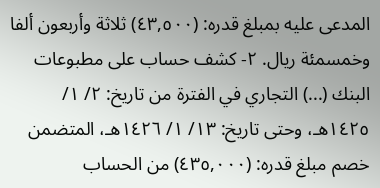المدعى عليه بمبلغ قدره: (٤٣,٥٠٠) ثلاثة وأربعون ألفا وخمسمئة ريال. ٢- كشف حساب على مطبوعات البنك (...) التجاري في الفترة من تاريخ: ٢/ ١/ ١٤٢٥هـ، وحتى تاريخ: ١٣/ ١/ ١٤٢٦هـ، المتضمن خصم مبلغ قدره: (٤٣٥,٠٠٠) من الحساب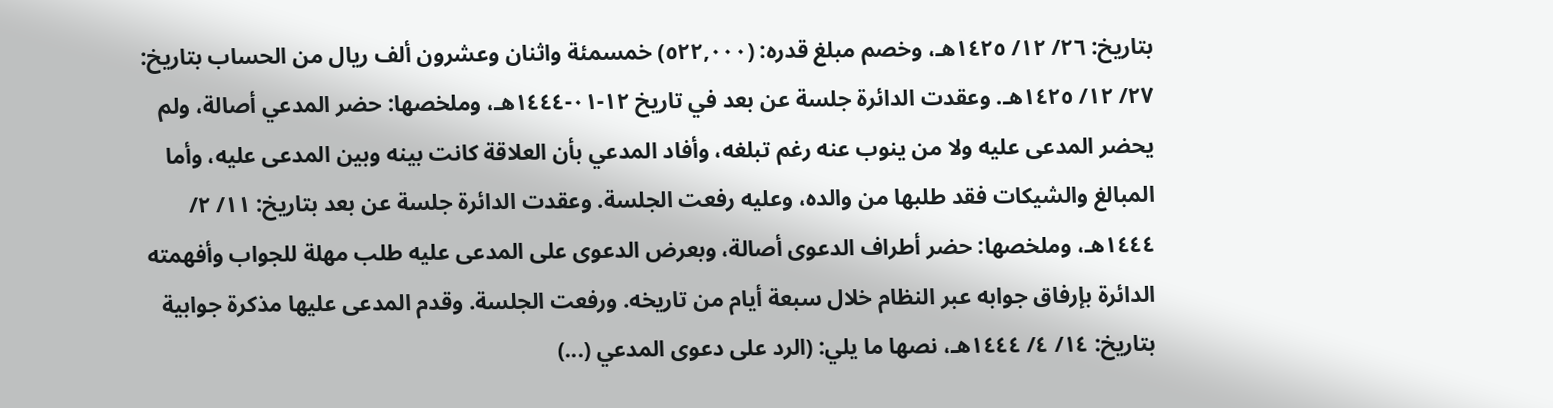بتاريخ: ٢٦/ ١٢/ ١٤٢٥هـ، وخصم مبلغ قدره: (٥٢٢,٠٠٠) خمسمئة واثنان وعشرون ألف ريال من الحساب بتاريخ: ٢٧/ ١٢/ ١٤٢٥هـ. وعقدت الدائرة جلسة عن بعد في تاريخ ١٢-٠١-١٤٤٤هـ، وملخصها: حضر المدعي أصالة، ولم يحضر المدعى عليه ولا من ينوب عنه رغم تبلغه، وأفاد المدعي بأن العلاقة كانت بينه وبين المدعى عليه، وأما المبالغ والشيكات فقد طلبها من والده، وعليه رفعت الجلسة. وعقدت الدائرة جلسة عن بعد بتاريخ: ١١/ ٢/ ١٤٤٤هـ، وملخصها: حضر أطراف الدعوى أصالة، وبعرض الدعوى على المدعى عليه طلب مهلة للجواب وأفهمته الدائرة بإرفاق جوابه عبر النظام خلال سبعة أيام من تاريخه. ورفعت الجلسة. وقدم المدعى عليها مذكرة جوابية بتاريخ: ١٤/ ٤/ ١٤٤٤هـ، نصها ما يلي: (الرد على دعوى المدعي (...)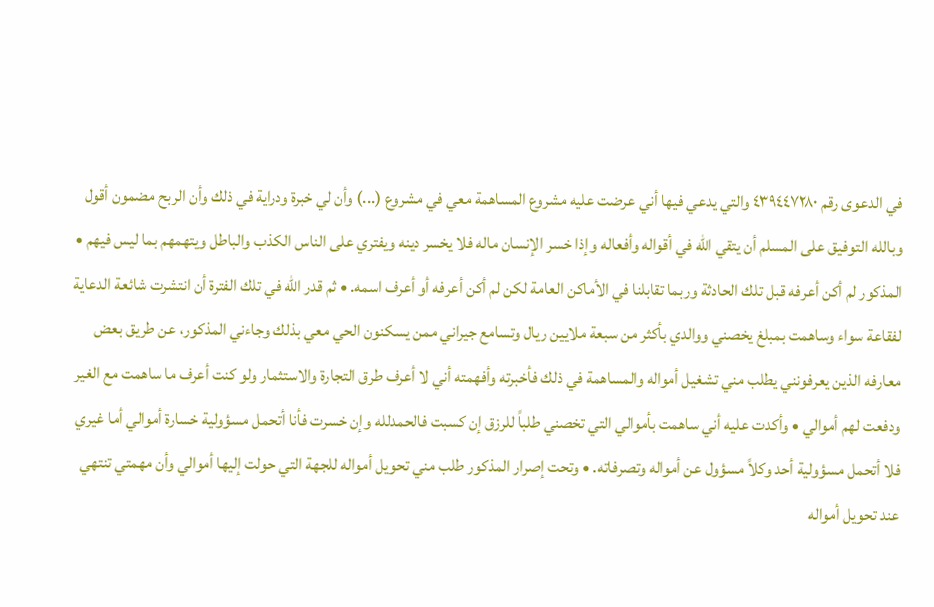في الدعوى رقم ٤٣٩٤٤٧٢٨٠ والتي يدعي فيها أني عرضت عليه مشروع المساهمة معي في مشروع (...) وأن لي خبرة ودراية في ذلك وأن الربح مضمون أقول وبالله التوفيق على المسلم أن يتقي الله في أقواله وأفعاله وإذا خسر الإنسان ماله فلا يخسر دينه ويفتري على الناس الكذب والباطل ويتهمهم بما ليس فيهم • المذكور لم أكن أعرفه قبل تلك الحادثة وربما تقابلنا في الأماكن العامة لكن لم أكن أعرفه أو أعرف اسمه. • ثم قدر الله في تلك الفترة أن انتشرت شائعة الدعاية لفقاعة سواء وساهمت بمبلغ يخصني ووالدي بأكثر من سبعة ملايين ريال وتسامع جيراني ممن يسكنون الحي معي بذلك وجاءني المذكور، عن طريق بعض معارفه الذين يعرفونني يطلب مني تشغيل أمواله والمساهمة في ذلك فأخبرته وأفهمته أني لا أعرف طرق التجارة والاستثمار ولو كنت أعرف ما ساهمت مع الغير ودفعت لهم أموالي • وأكدت عليه أني ساهمت بأموالي التي تخصني طلباً للرزق إن كسبت فالحمدلله وإن خسرت فأنا أتحمل مسؤولية خسارة أموالي أما غيري فلا أتحمل مسؤولية أحد وكلاً مسؤول عن أمواله وتصرفاته. • وتحت إصرار المذكور طلب مني تحويل أمواله للجهة التي حولت إليها أموالي وأن مهمتي تنتهي عند تحويل أمواله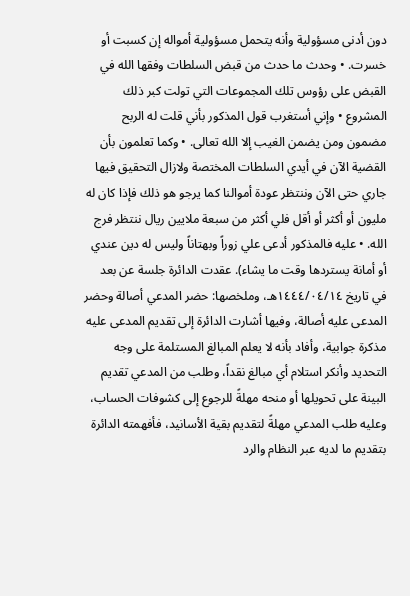دون أدنى مسؤولية وأنه يتحمل مسؤولية أمواله إن كسبت أو خسرت. • وحدث ما حدث من قبض السلطات وفقها الله في القبض على رؤوس تلك المجموعات التي تولت كبر ذلك المشروع • وإني أستغرب قول المذكور بأني قلت له الربح مضمون ومن يضمن الغيب إلا الله تعالى. • وكما تعلمون بأن القضية الآن في أيدي السلطات المختصة ولازال التحقيق فيها جاري حتى الآن وننتظر عودة أموالنا كما يرجو هو ذلك فإذا كان له مليون أو أكثر أو أقل فلي أكثر من سبعة ملايين ريال ننتظر فرج الله. • عليه فالمذكور أدعى علي زوراً وبهتاناً وليس له دين عندي أو أمانة يستردها وقت ما يشاء). عقدت الدائرة جلسة عن بعد في تاريخ ١٤٤٤/٠٤/١٤هـ، وملخصها: حضر المدعي أصالة وحضر المدعى عليه أصالة، وفيها أشارت الدائرة إلى تقديم المدعى عليه مذكرة جوابية، وأفاد بأنه لا يعلم المبالغ المستلمة على وجه التحديد وأنكر استلام أي مبالغ نقداً، وطلب من المدعي تقديم البينة على تحويلها أو منحه مهلةً للرجوع إلى كشوفات الحساب، وعليه طلب المدعي مهلةً لتقديم بقية الأسانيد، فأفهمته الدائرة بتقديم ما لديه عبر النظام والرد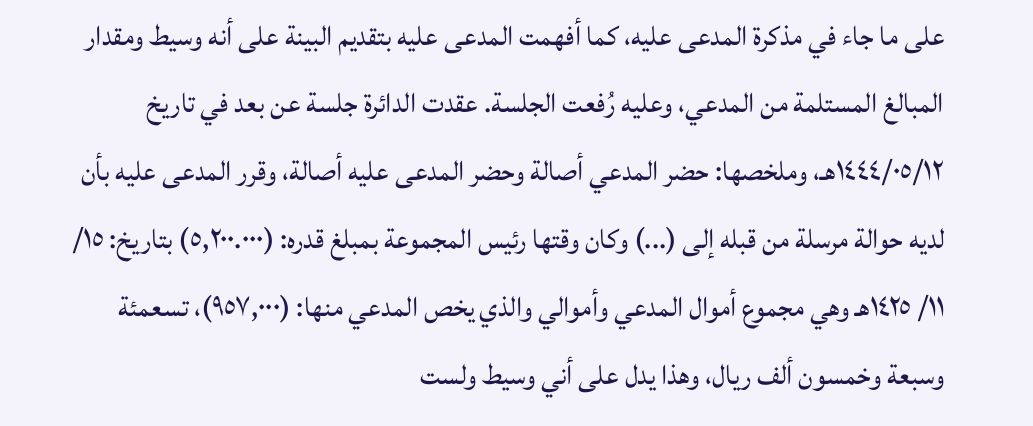على ما جاء في مذكرة المدعى عليه، كما أفهمت المدعى عليه بتقديم البينة على أنه وسيط ومقدار المبالغ المستلمة من المدعي، وعليه رُفعت الجلسة. عقدت الدائرة جلسة عن بعد في تاريخ ١٤٤٤/٠٥/١٢هـ، وملخصها: حضر المدعي أصالة وحضر المدعى عليه أصالة، وقرر المدعى عليه بأن لديه حوالة مرسلة من قبله إلى (...) وكان وقتها رئيس المجموعة بمبلغ قدره: (٥,٢٠٠.٠٠٠) بتاريخ: ١٥/ ١١/ ١٤٢٥هـ وهي مجموع أموال المدعي وأموالي والذي يخص المدعي منها: (٩٥٧,٠٠٠)، تسعمئة وسبعة وخمسون ألف ريال، وهذا يدل على أني وسيط ولست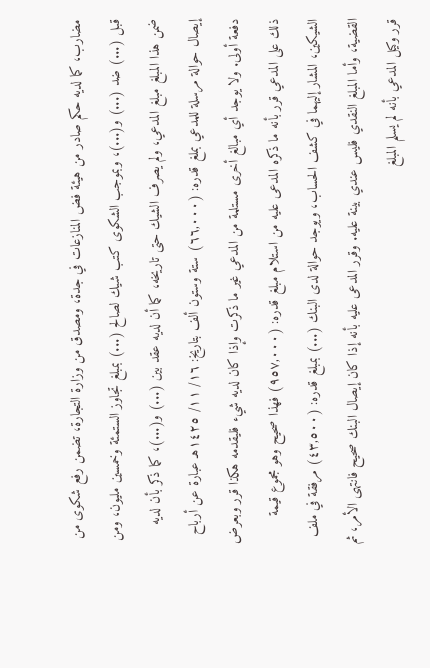مضارب، كما لديه حكم صادر من هيئة فض المنازعات في جدة، ومصدق من وزارة التجارة، تضمن رفع شكوى من قبل (...) ضد (...) و(...)، وبموجب الشكوى كتب شيك لصالح (...) بمبلغ تجاوز الستمئة وخمسين مليون، ومن ضمن هذا المبلغ مبلغ المدعي، ولم يصرف الشيك حتى تاريخه، كما أن لديه عقد بين (...) و(...)، كما ذكر بأن لديه إيصال حوالة مرسلة للمدعي بملغ قدره: (٦٦,٠٠٠) ستة وستون ألف بتاريخ: ١٦/ ١١/ ١٤٢٥هـ عبارة عن أرباح دفعة أولى. ولا يوجد أي مبالغ أخرى مستلمة من المدعي غير ما ذكرت وإذا كان لديه شيء فليقدمه هكذا قرر وبعرض ذلك على المدعي قرر بأنه ما ذكره المدعى عليه من استلام مبلغ قدره: (٩٥٧,٠٠٠) فهذا صحيح وهو مجموع قيمة الشيكين، المشار إليهما في كشف الحساب، ويوجد حوالة لدى البنك (...) بمبلغ قدره: (٤٣,٥٠٠) مرفقة في ملف القضية، وأما المبلغ النقدي فليس عندي بينة عليه. وقرر المدعى عليه بأنه إذا كان إيصال البنك صحيح فانتهى الأمر، ثم قرر وكيل المدعي بأنه لم يسلم المبلغ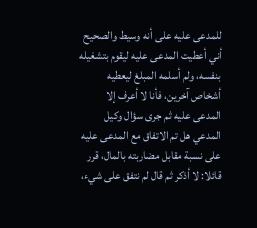للمدعى عليه على أنه وسيط والصحيح أني أعطيت المدعى عليه ليقوم بتشغيله بنفسه، ولم أسلمه المبلغ ليعطيه أشخاص آخرين، فأنا لا أعرف إلا المدعى عليه ثم جرى سؤال وكيل المدعي هل تم الاتفاق مع المدعى عليه على نسبة مقابل مضاربته بالمال، قرر قائلا: لا أذكر ثم قال لم نتفق على شيء،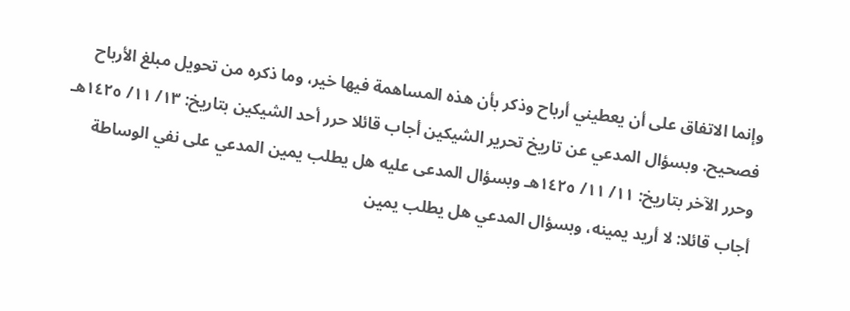وإنما الاتفاق على أن يعطيني أرباح وذكر بأن هذه المساهمة فيها خير، وما ذكره من تحويل مبلغ الأرباح فصحيح. وبسؤال المدعي عن تاريخ تحرير الشيكين أجاب قائلا حرر أحد الشيكين بتاريخ: ١٣/ ١١/ ١٤٢٥هـ وحرر الآخر بتاريخ: ١١/ ١١/ ١٤٢٥هـ وبسؤال المدعى عليه هل يطلب يمين المدعي على نفي الوساطة أجاب قائلا: لا أريد يمينه، وبسؤال المدعي هل يطلب يمين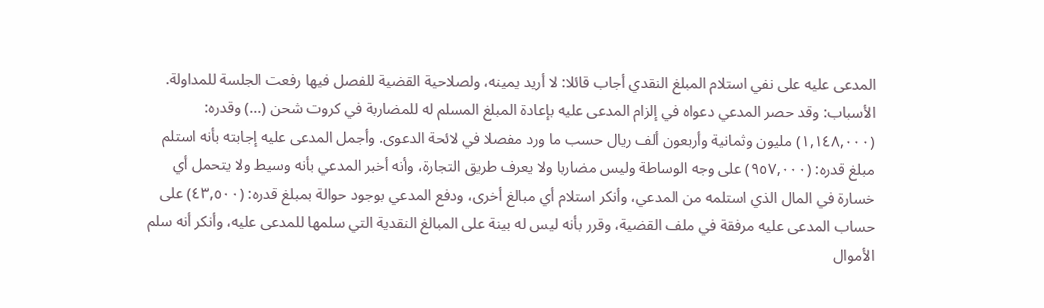المدعى عليه على نفي استلام المبلغ النقدي أجاب قائلا: لا أريد يمينه، ولصلاحية القضية للفصل فيها رفعت الجلسة للمداولة. الأسباب: وقد حصر المدعي دعواه في إلزام المدعى عليه بإعادة المبلغ المسلم له للمضاربة في كروت شحن (...) وقدره: (١,١٤٨,٠٠٠) مليون وثمانية وأربعون ألف ريال حسب ما ورد مفصلا في لائحة الدعوى. وأجمل المدعى عليه إجابته بأنه استلم مبلغ قدره: (٩٥٧,٠٠٠) على وجه الوساطة وليس مضاربا ولا يعرف طريق التجارة، وأنه أخبر المدعي بأنه وسيط ولا يتحمل أي خسارة في المال الذي استلمه من المدعي، وأنكر استلام أي مبالغ أخرى، ودفع المدعي بوجود حوالة بمبلغ قدره: (٤٣,٥٠٠) على حساب المدعى عليه مرفقة في ملف القضية، وقرر بأنه ليس له بينة على المبالغ النقدية التي سلمها للمدعى عليه، وأنكر أنه سلم الأموال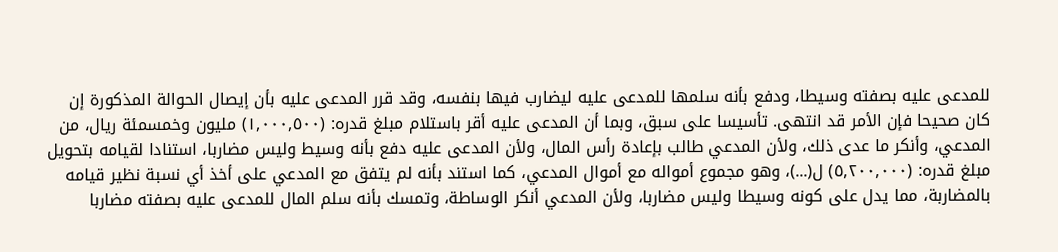للمدعى عليه بصفته وسيطا، ودفع بأنه سلمها للمدعى عليه ليضارب فيها بنفسه، وقد قرر المدعى عليه بأن إيصال الحوالة المذكورة إن كان صحيحا فإن الأمر قد انتهى. تأسيسا على سبق، وبما أن المدعى عليه أقر باستلام مبلغ قدره: (١,٠٠٠,٥٠٠) مليون وخمسمئة ريال، من المدعي، وأنكر ما عدى ذلك، ولأن المدعي طالب بإعادة رأس المال، ولأن المدعى عليه دفع بأنه وسيط وليس مضاربا، استنادا لقيامه بتحويل مبلغ قدره: (٥,٢٠٠,٠٠٠) ل(...)، وهو مجموع أمواله مع أموال المدعي، كما استند بأنه لم يتفق مع المدعي على أخذ أي نسبة نظير قيامه بالمضاربة، مما يدل على كونه وسيطا وليس مضاربا، ولأن المدعي أنكر الوساطة، وتمسك بأنه سلم المال للمدعى عليه بصفته مضاربا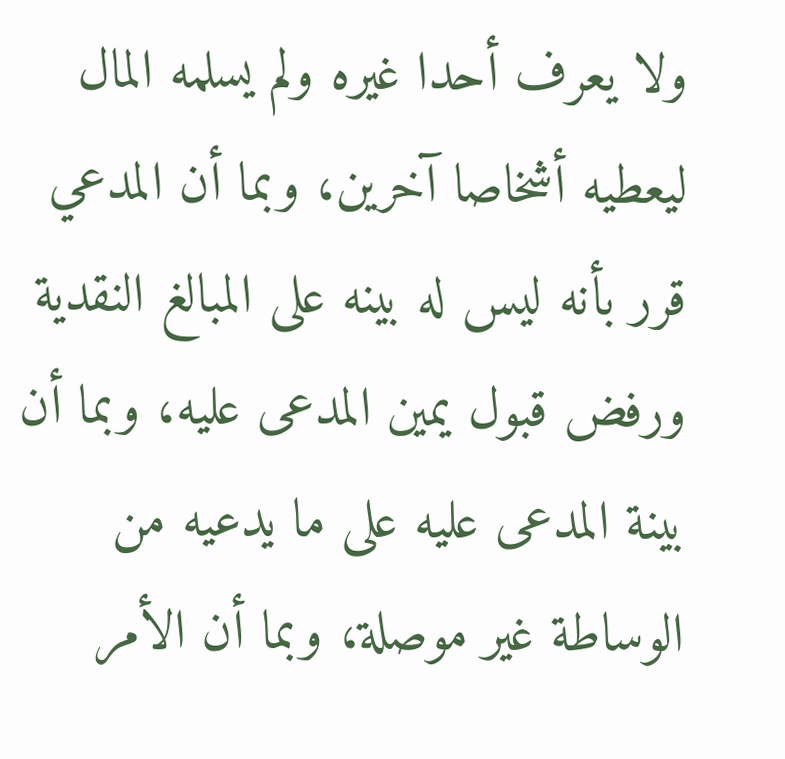ولا يعرف أحدا غيره ولم يسلمه المال ليعطيه أشخاصا آخرين، وبما أن المدعي قرر بأنه ليس له بينه على المبالغ النقدية ورفض قبول يمين المدعى عليه، وبما أن بينة المدعى عليه على ما يدعيه من الوساطة غير موصلة، وبما أن الأمر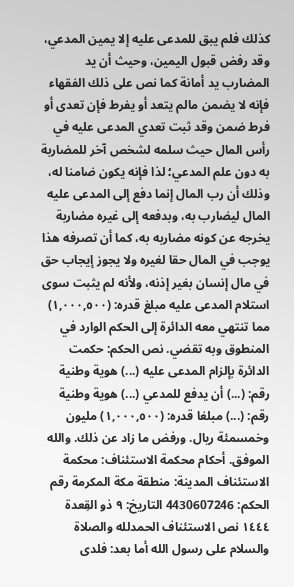كذلك فلم يبق للمدعى عليه إلا يمين المدعي، وقد رفض قبول اليمين، وحيث أن يد المضارب يد أمانة كما نص على ذلك الفقهاء فإنه لا يضمن مالم يتعد أو يفرط فإن تعدى أو فرط ضمن وقد ثبت تعدي المدعى عليه في رأس المال حيث سلمه لشخص آخر للمضاربة به دون علم المدعي؛ لذا فإنه يكون ضامنا له، وذلك أن رب المال إنما دفع إلى المدعى عليه المال ليضارب به، وبدفعه إلى غيره مضاربة يخرجه عن كونه مضاربه به، كما أن تصرفه هذا يوجب في المال حقا لغيره ولا يجوز إيجاب حق في مال إنسان بغير إذنه، ولأنه لم يثبت سوى استلام المدعى عليه مبلغ قدره: (١,٠٠٠,٥٠٠) مما تنتهي معه الدائرة إلى الحكم الوارد في المنطوق وبه تقضي. نص الحكم: حكمت الدائرة بإلزام المدعى عليه (...) هوية وطنية رقم: (...) أن يدفع للمدعي (...) هوية وطنية رقم: (...) مبلغا قدره: (١,٠٠٠,٥٠٠) مليون وخمسمئة ريال. ورفض ما زاد عن ذلك. والله الموفق. أحكام محكمة الاستئناف: محكمة الاستئناف المدينة: منطقة مكة المكرمة رقم الحكم: 4430607246 التاريخ: ٩ ذو القِعدة ١٤٤٤ نص الاستئناف الحمدلله والصلاة والسلام على رسول الله أما بعد: فلدى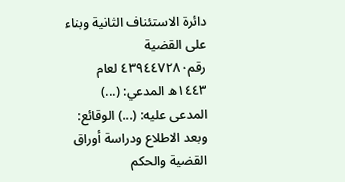دائرة الاستئناف الثانية وبناء على القضية رقم٤٣٩٤٤٧٢٨٠ لعام ١٤٤٣ه المدعي: (...) المدعى عليه: (...) الوقائع: وبعد الاطلاع ودراسة أوراق القضية والحكم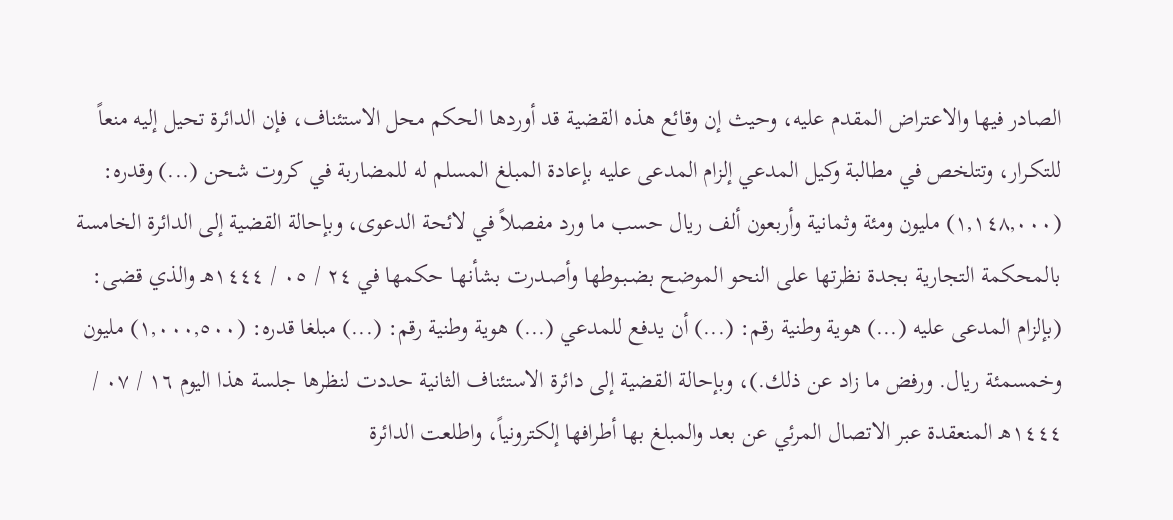الصادر فيها والاعـتراض المقدم عليه، وحيث إن وقائع هذه القضية قد أوردها الحكم محل الاستئناف، فإن الدائرة تحيل إليه منعاً للتكـرار، وتتلخص في مطالبة وكيل المدعي إلزام المدعى عليه بإعادة المبلغ المسلم له للمضاربة في كروت شحن (...) وقدره: (١,١٤٨,٠٠٠) مليون ومئة وثمانية وأربعون ألف ريال حسب ما ورد مفصلاً في لائحة الدعوى، وبإحالة القضية إلى الدائرة الخامسة بالمحكمة التجارية بجدة نظرتها على النحو الموضح بضـبـوطها وأصـدرت بشأنهـا حكمها في ٢٤ / ٠٥ / ١٤٤٤هـ والذي قضى: (بإلزام المدعى عليه (...) هوية وطنية رقم: (...) أن يدفع للمدعي (...) هوية وطنية رقم: (...) مبلغا قدره: (١,٠٠٠,٥٠٠) مليون وخمسمئة ريال. ورفض ما زاد عن ذلك.)، وبإحالة القضية إلى دائرة الاستئناف الثانية حددت لنظرها جلسة هذا اليوم ١٦ / ٠٧ / ١٤٤٤هـ المنعقدة عبر الاتصال المرئي عن بعد والمبلغ بها أطرافها إلكترونياً، واطلعت الدائرة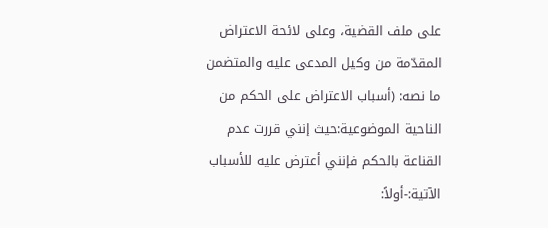على ملف القضية، وعلى لائحة الاعتراض المقدّمة من وكيل المدعى عليه والمتضمن ما نصه: (أسباب الاعتراض على الحكم من الناحية الموضوعية:حيث إنني قررت عدم القناعة بالحكم فإنني أعترض عليه للأسباب الآتية:-أولاً: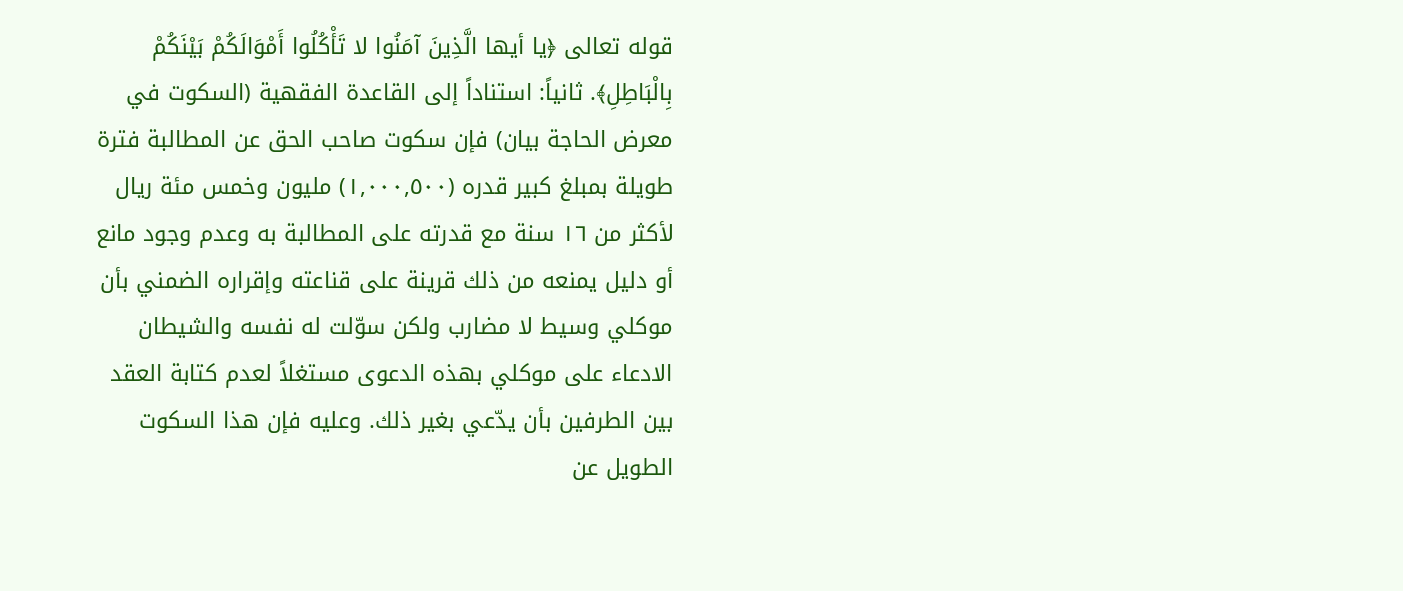قوله تعالى ﴿يا أيها الَّذِينَ آمَنُوا لا تَأْكُلُوا أَمْوَالَكُمْ بَيْنَكُمْ بِالْبَاطِلِ﴾. ثانياً: استناداً إلى القاعدة الفقهية (السكوت في معرض الحاجة بيان) فإن سكوت صاحب الحق عن المطالبة فترة طويلة بمبلغ كبير قدره (١,٠٠٠,٥٠٠) مليون وخمس مئة ريال لأكثر من ١٦ سنة مع قدرته على المطالبة به وعدم وجود مانع أو دليل يمنعه من ذلك قرينة على قناعته وإقراره الضمني بأن موكلي وسيط لا مضارب ولكن سوّلت له نفسه والشيطان الادعاء على موكلي بهذه الدعوى مستغلاً لعدم كتابة العقد بين الطرفين بأن يدّعي بغير ذلك. وعليه فإن هذا السكوت الطويل عن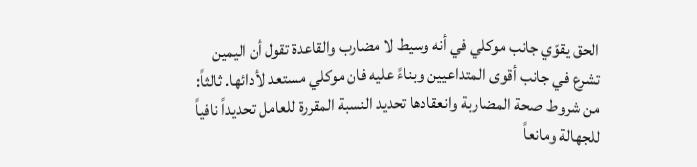الحق يقوّي جانب موكلي في أنه وسيط لا مضارب والقاعدة تقول أن اليمين تشرع في جانب أقوى المتداعيين وبناءً عليه فان موكلي مستعد لأدائها. ثالثاً: من شروط صحة المضاربة وانعقادها تحديد النسبة المقررة للعامل تحديداً نافياً للجهالة ومانعاً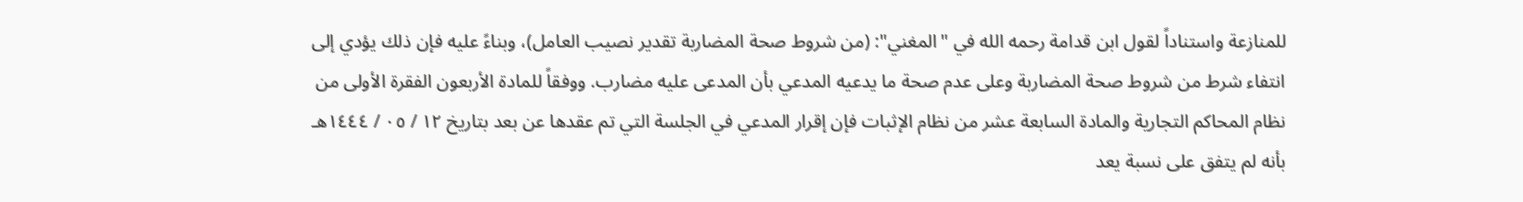للمنازعة واستناداً لقول ابن قدامة رحمه الله في "المغني": (من شروط صحة المضاربة تقدير نصيب العامل)، وبناءً عليه فإن ذلك يؤدي إلى انتفاء شرط من شروط صحة المضاربة وعلى عدم صحة ما يدعيه المدعي بأن المدعى عليه مضارب. ووفقاً للمادة الأربعون الفقرة الأولى من نظام المحاكم التجارية والمادة السابعة عشر من نظام الإثبات فإن إقرار المدعي في الجلسة التي تم عقدها عن بعد بتاريخ ١٢ / ٠٥ / ١٤٤٤هـ بأنه لم يتفق على نسبة يعد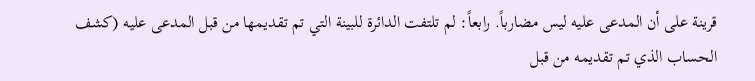قرينة على أن المدعى عليه ليس مضارباً. رابعاً: لم تلتفت الدائرة للبينة التي تم تقديمها من قبل المدعى عليه (كشف الحساب الذي تم تقديمه من قبل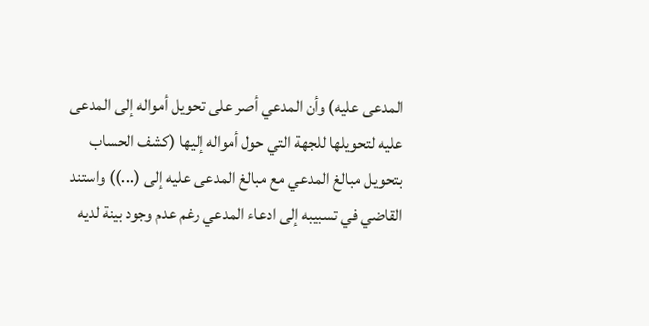المدعى عليه) وأن المدعي أصر على تحويل أمواله إلى المدعى عليه لتحويلها للجهة التي حول أمواله إليها (كشف الحساب بتحويل مبالغ المدعي مع مبالغ المدعى عليه إلى (...)) واستند القاضي في تسبيبه إلى ادعاء المدعي رغم عدم وجود بينة لديه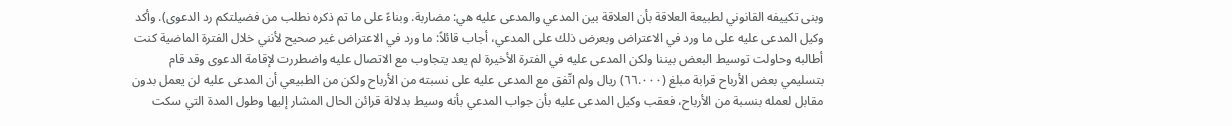وبنى تكييفه القانوني لطبيعة العلاقة بأن العلاقة بين المدعي والمدعى عليه هي: مضاربة. وبناءً على ما تم ذكره نطلب من فضيلتكم رد الدعوى). وأكد وكيل المدعى عليه على ما ورد في الاعتراض وبعرض ذلك على المدعي، أجاب قائلاً: ما ورد في الاعتراض غير صحيح لأنني خلال الفترة الماضية كنت أطالبه وحاولت توسيط البعض بيننا ولكن المدعى عليه في الفترة الأخيرة لم يعد يتجاوب مع الاتصال عليه واضطررت لإقامة الدعوى وقد قام بتسليمي بعض الأرباح قرابة مبلغ (٦٦.٠٠٠) ريال ولم اتّفق مع المدعى عليه على نسبته من الأرباح ولكن من الطبيعي أن المدعى عليه لن يعمل بدون مقابل لعمله بنسبة من الأرباح، فعقب وكيل المدعى عليه بأن جواب المدعي بأنه وسيط بدلالة قرائن الحال المشار إليها وطول المدة التي سكت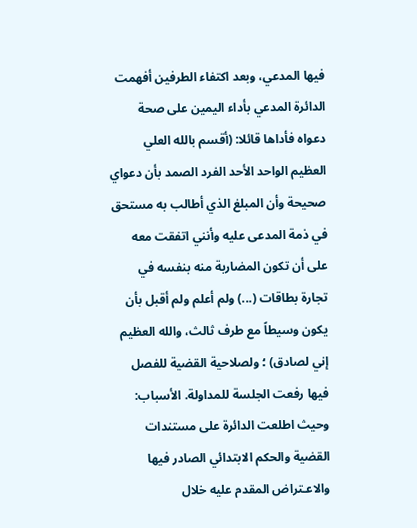فيها المدعي، وبعد اكتفاء الطرفين أفهمت الدائرة المدعي بأداء اليمين على صحة دعواه فأداها قائلا: (أقسم بالله العلي العظيم الواحد الأحد الفرد الصمد بأن دعواي صحيحة وأن المبلغ الذي أطالب به مستحق في ذمة المدعى عليه وأنني اتفقت معه على أن تكون المضاربة منه بنفسه في تجارة بطاقات (...) ولم أعلم ولم أقبل بأن يكون وسيطاً مع طرف ثالث، والله العظيم إني لصادق) ؛ ولصلاحية القضية للفصل فيها رفعت الجلسة للمداولة. الأسباب: وحيث اطلعت الدائرة على مستندات القضية والحكم الابتدائي الصادر فيها والاعـتراض المقدم عليه خلال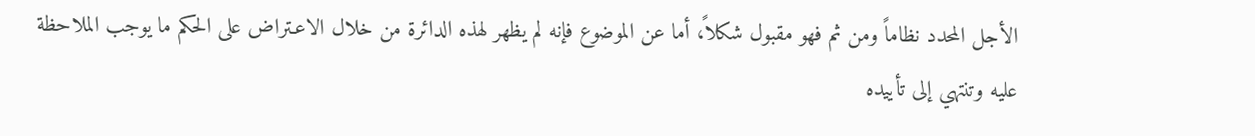الأجل المحدد نظاماً ومن ثم فهو مقبول شكلاً، أما عن الموضوع فإنه لم يظهر لهذه الدائرة من خلال الاعـتراض على الحكم ما يوجب الملاحظة عليه وتنتهي إلى تأييده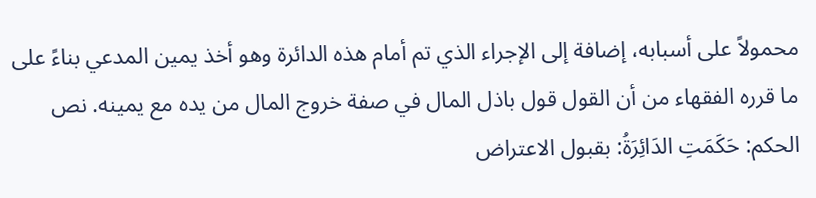محمولاً على أسبابه، إضافة إلى الإجراء الذي تم أمام هذه الدائرة وهو أخذ يمين المدعي بناءً على ما قرره الفقهاء من أن القول قول باذل المال في صفة خروج المال من يده مع يمينه. نص الحكم: حَكَمَتِ الدَائِرَةُ: بقبول الاعتراض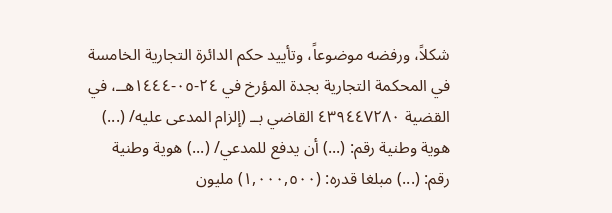شكلاً، ورفضه موضوعاً، وتأييد حكم الدائرة التجارية الخامسة في المحكمة التجارية بجدة المؤرخ في ٢٤-٠٥-١٤٤٤هــ، في القضية ٤٣٩٤٤٧٢٨٠ القاضي بــ (إلزام المدعى عليه/ (...) هوية وطنية رقم: (...) أن يدفع للمدعي/ (...) هوية وطنية رقم: (...) مبلغا قدره: (١,٠٠٠,٥٠٠) مليون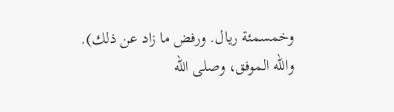وخمسمئة ريال. ورفض ما زاد عن ذلك). والله الموفق، وصلى الله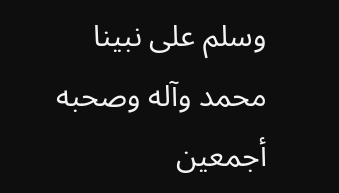وسلم على نبينا محمد وآله وصحبه أجمعين